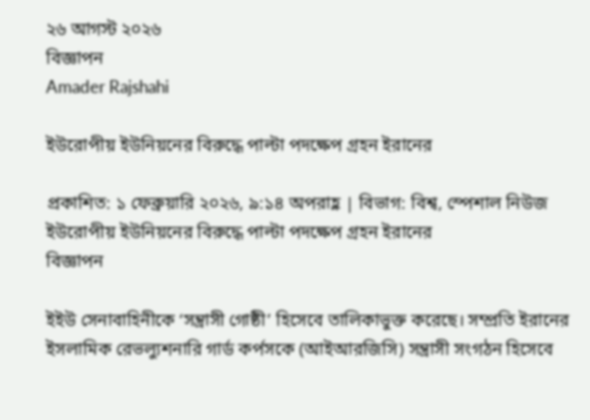২৬ আগস্ট ২০২৬
বিজ্ঞাপন
Amader Rajshahi

ইউরোপীয় ইউনিয়নের বিরুদ্ধে পাল্টা পদক্ষেপ গ্রহন ইরানের

প্রকাশিত: ১ ফেব্রুয়ারি ২০২৬, ৯:১৪ অপরাহ্ণ | বিভাগ: বিশ্ব, স্পেশাল নিউজ
ইউরোপীয় ইউনিয়নের বিরুদ্ধে পাল্টা পদক্ষেপ গ্রহন ইরানের
বিজ্ঞাপন

ইইউ সেনাবাহিনীকে ‘সন্ত্রাসী গোষ্ঠী’ হিসেবে তালিকাভুক্ত করেছে। সম্প্রতি ইরানের ইসলামিক রেভল্যুশনারি গার্ড কর্পসকে (আইআরজিসি) সন্ত্রাসী সংগঠন হিসেবে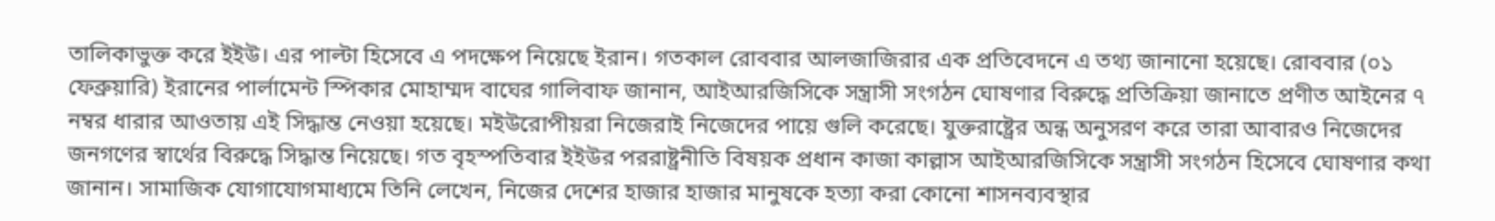তালিকাভুক্ত করে ইইউ। এর পাল্টা হিসেবে এ পদক্ষেপ নিয়েছে ইরান। গতকাল রোববার আলজাজিরার এক প্রতিবেদনে এ তথ্য জানানো হয়েছে। রোববার (০১ ফেব্রুয়ারি) ইরানের পার্লামেন্ট স্পিকার মোহাম্মদ বাঘের গালিবাফ জানান, আইআরজিসিকে সন্ত্রাসী সংগঠন ঘোষণার বিরুদ্ধে প্রতিক্রিয়া জানাতে প্রণীত আইনের ৭ নম্বর ধারার আওতায় এই সিদ্ধান্ত নেওয়া হয়েছে। মইউরোপীয়রা নিজেরাই নিজেদের পায়ে গুলি করেছে। যুক্তরাষ্ট্রের অন্ধ অনুসরণ করে তারা আবারও নিজেদের জনগণের স্বার্থের বিরুদ্ধে সিদ্ধান্ত নিয়েছে। গত বৃহস্পতিবার ইইউর পররাষ্ট্রনীতি বিষয়ক প্রধান কাজা কাল্লাস আইআরজিসিকে সন্ত্রাসী সংগঠন হিসেবে ঘোষণার কথা জানান। সামাজিক যোগাযোগমাধ্যমে তিনি লেখেন, নিজের দেশের হাজার হাজার মানুষকে হত্যা করা কোনো শাসনব্যবস্থার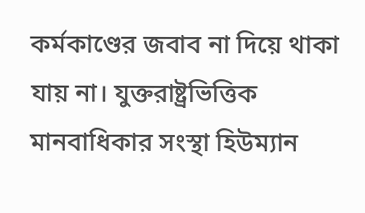কর্মকাণ্ডের জবাব না দিয়ে থাকা যায় না। যুক্তরাষ্ট্রভিত্তিক মানবাধিকার সংস্থা হিউম্যান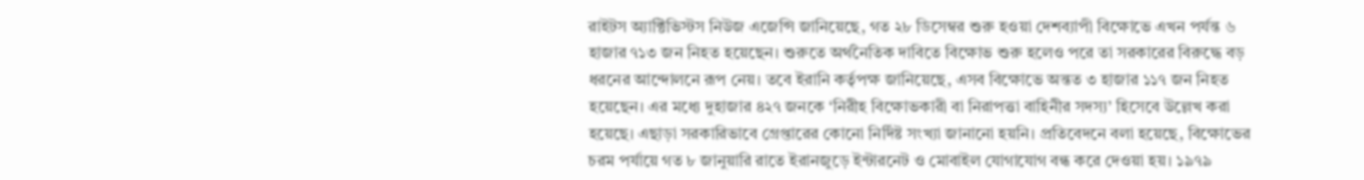রাইটস অ্যাক্টিভিস্টস নিউজ এজেন্সি জানিয়েছে, গত ২৮ ডিসেম্বর শুরু হওয়া দেশব্যাপী বিক্ষোভে এখন পর্যন্ত ৬ হাজার ৭১৩ জন নিহত হয়েছেন। শুরুতে অর্থনৈতিক দাবিতে বিক্ষোভ শুরু হলেও পরে তা সরকারের বিরুদ্ধে বড় ধরনের আন্দোলনে রূপ নেয়। তবে ইরানি কর্তৃপক্ষ জানিয়েছে, এসব বিক্ষোভে অন্তত ৩ হাজার ১১৭ জন নিহত হয়েছেন। এর মধ্যে দুহাজার ৪২৭ জনকে ‘নিরীহ বিক্ষোভকারী বা নিরাপত্তা বাহিনীর সদস্য’ হিসেবে উল্লেখ করা হয়েছে। এছাড়া সরকারিভাবে গ্রেপ্তারের কোনো নির্দিষ্ট সংখ্যা জানানো হয়নি। প্রতিবেদনে বলা হয়েছে, বিক্ষোভের চরম পর্যায়ে গত ৮ জানুয়ারি রাতে ইরানজুড়ে ইন্টারনেট ও মোবাইল যোগাযোগ বন্ধ করে দেওয়া হয়। ১৯৭৯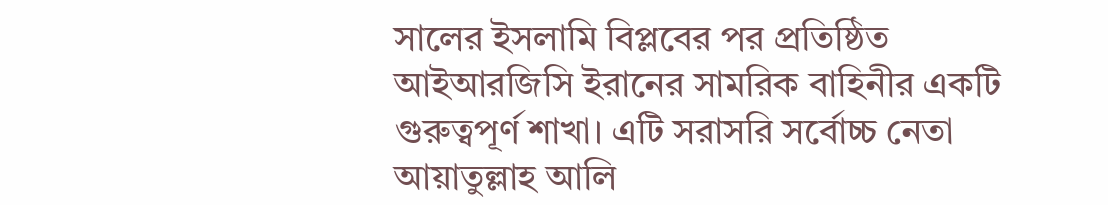সালের ইসলামি বিপ্লবের পর প্রতিষ্ঠিত আইআরজিসি ইরানের সামরিক বাহিনীর একটি গুরুত্বপূর্ণ শাখা। এটি সরাসরি সর্বোচ্চ নেতা আয়াতুল্লাহ আলি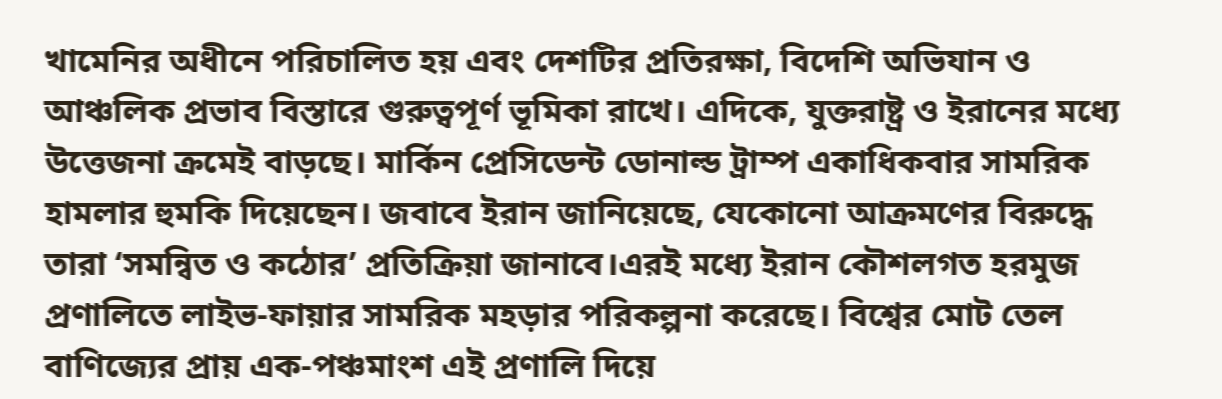খামেনির অধীনে পরিচালিত হয় এবং দেশটির প্রতিরক্ষা, বিদেশি অভিযান ও আঞ্চলিক প্রভাব বিস্তারে গুরুত্বপূর্ণ ভূমিকা রাখে। এদিকে, যুক্তরাষ্ট্র ও ইরানের মধ্যে উত্তেজনা ক্রমেই বাড়ছে। মার্কিন প্রেসিডেন্ট ডোনাল্ড ট্রাম্প একাধিকবার সামরিক হামলার হুমকি দিয়েছেন। জবাবে ইরান জানিয়েছে, যেকোনো আক্রমণের বিরুদ্ধে তারা ‘সমন্বিত ও কঠোর’ প্রতিক্রিয়া জানাবে।এরই মধ্যে ইরান কৌশলগত হরমুজ প্রণালিতে লাইভ-ফায়ার সামরিক মহড়ার পরিকল্পনা করেছে। বিশ্বের মোট তেল বাণিজ্যের প্রায় এক-পঞ্চমাংশ এই প্রণালি দিয়ে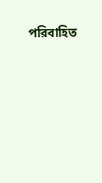পরিবাহিত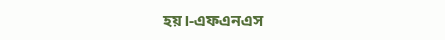হয়।-এফএনএস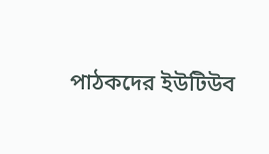পাঠকদের ইউটিউব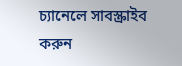চ্যানেলে সাবস্ক্রাইব করুন